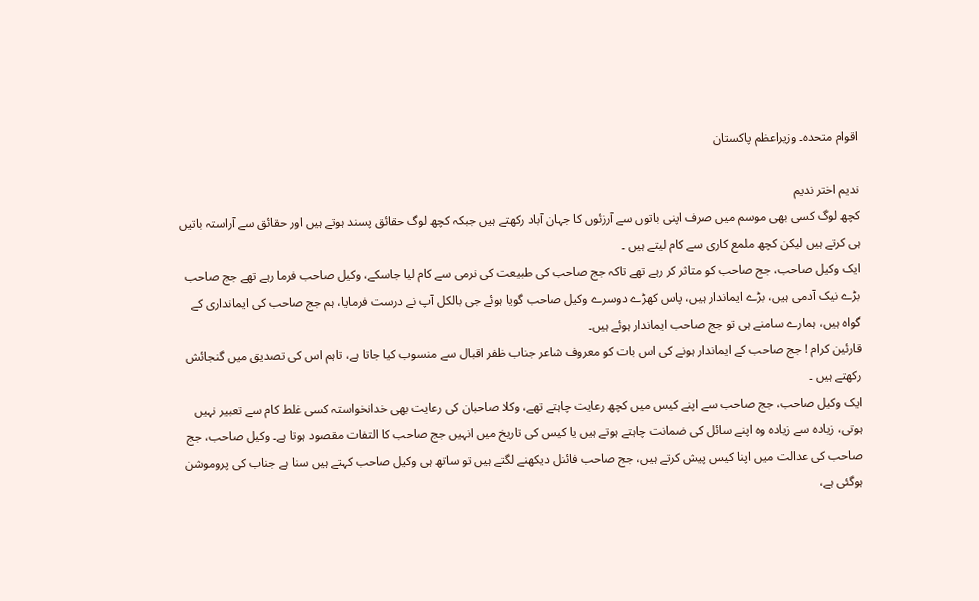اقوام متحدہ۔ وزیراعظم پاکستان

ندیم اختر ندیم
کچھ لوگ کسی بھی موسم میں صرف اپنی باتوں سے آرزئوں کا جہان آباد رکھتے ہیں جبکہ کچھ لوگ حقائق پسند ہوتے ہیں اور حقائق سے آراستہ باتیں ہی کرتے ہیں لیکن کچھ ملمع کاری سے کام لیتے ہیں ۔
ایک وکیل صاحب، جج صاحب کو متاثر کر رہے تھے تاکہ جج صاحب کی طبیعت کی نرمی سے کام لیا جاسکے، وکیل صاحب فرما رہے تھے جج صاحب بڑے نیک آدمی ہیں، بڑے ایماندار ہیں، پاس کھڑے دوسرے وکیل صاحب گویا ہوئے جی بالکل آپ نے درست فرمایا، ہم جج صاحب کی ایمانداری کے گواہ ہیں، ہمارے سامنے ہی تو جج صاحب ایماندار ہوئے ہیں۔
قارئین کرام ! جج صاحب کے ایماندار ہونے کی اس بات کو معروف شاعر جناب ظفر اقبال سے منسوب کیا جاتا ہے، تاہم اس کی تصدیق میں گنجائش رکھتے ہیں ۔
ایک وکیل صاحب، جج صاحب سے اپنے کیس میں کچھ رعایت چاہتے تھے، وکلا صاحبان کی رعایت بھی خدانخواستہ کسی غلط کام سے تعبیر نہیں ہوتی، زیادہ سے زیادہ وہ اپنے سائل کی ضمانت چاہتے ہوتے ہیں یا کیس کی تاریخ میں انہیں جج صاحب کا التفات مقصود ہوتا ہے۔ وکیل صاحب، جج صاحب کی عدالت میں اپنا کیس پیش کرتے ہیں، جج صاحب فائنل دیکھنے لگتے ہیں تو ساتھ ہی وکیل صاحب کہتے ہیں سنا ہے جناب کی پروموشن ہوگئی ہے،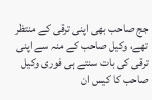جج صاحب بھی اپنی ترقی کے منتظر تھے، وکیل صاحب کے منہ سے اپنی ترقی کی بات سنتے ہی فوری وکیل صاحب کا کیس ان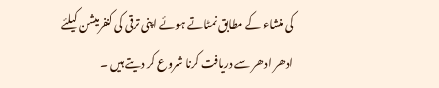کی منشاء کے مطابق نمٹاتے ہوئے اپنی ترقی کی کنفرمیشن کیلئے ادھر ادھر سے دریافت کرنا شروع کر دیتے ہیں ۔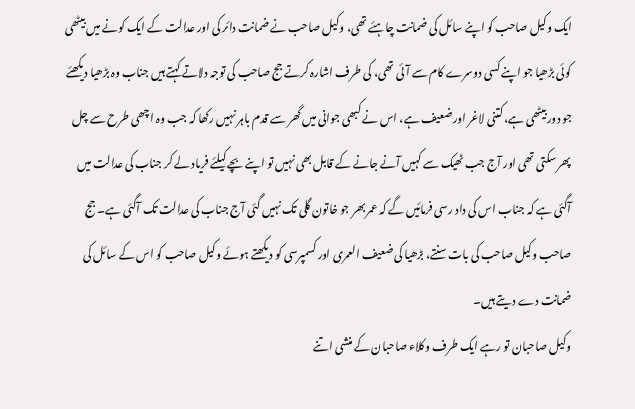ایک وکیل صاحب کو اپنے سائل کی ضمانت چاہئے تھی، وکیل صاحب نے ضمانت دائر کی اور عدالت کے ایک کونے میں بیٹھی کوئی بڑھیا جو اپنے کسی دوسرے کام سے آئی تھی، کی طرف اشارہ کرتے جج صاحب کی توجہ دلاتے کہتے ہیں جناب وہ بڑھیا دیکھئے جو دور بیٹھی ہے، کتنی لاغر اور ضعیف ہے، اس نے کبھی جوانی میں گھر سے قدم باہر نہیں رکھا کہ جب وہ اچھی طرح سے چل پھر سکتی تھی اور آج جب ٹھیک سے کہیں آنے جانے کے قابل بھی نہیں تو اپنے بچے کیلئے فریاد لے کر جناب کی عدالت میں آگئی ہے کہ جناب اس کی داد رسی فرمائیں گے کہ عمر بھر جو خاتون گلی تک نہیں گئی آج جناب کی عدالت تک آگئی ہے۔ جج صاحب وکیل صاحب کی بات سنتے، بڑھیا کی ضعیف العمری اور کسمپرسی کو دیکھتے ہوئے وکیل صاحب کو اس کے سائل کی ضمانت دے دیتے ہیں۔
وکیل صاحبان تو رہے ایک طرف وکلاء صاحبان کے منشی اتنے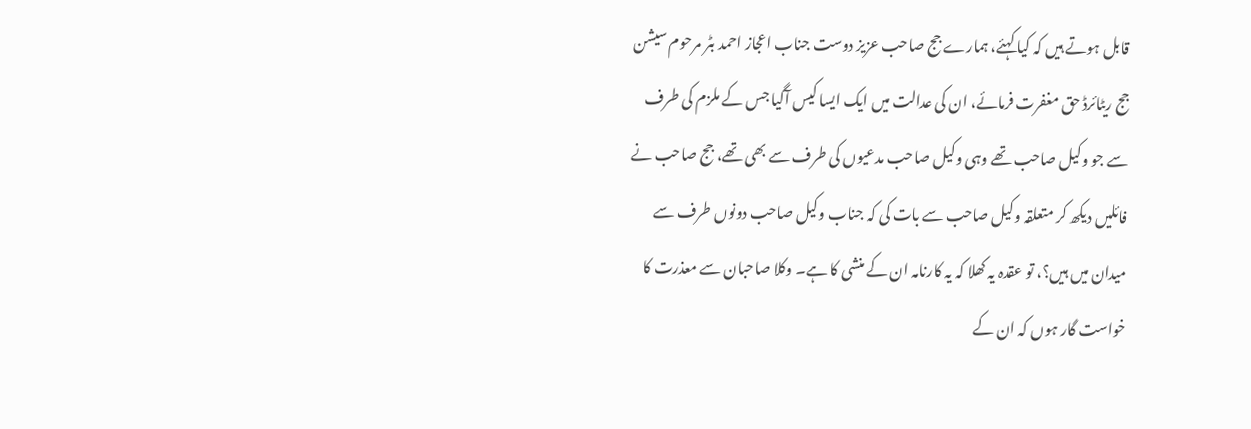قابل ہوتے ہیں کہ کیا کہئے، ہمارے جج صاحب عزیز دوست جناب اعجاز احمد بٹر مرحوم سیشن جج ریٹائرڈ حق مغفرت فرمائے، ان کی عدالت میں ایک ایسا کیس آگیا جس کے ملزم کی طرف سے جو وکیل صاحب تھے وہی وکیل صاحب مدعیوں کی طرف سے بھی تھے، جج صاحب نے فائلیں دیکھ کر متعلقہ وکیل صاحب سے بات کی کہ جناب وکیل صاحب دونوں طرف سے میدان میں ہیں؟، تو عقدہ یہ کھلا کہ یہ کارنامہ ان کے منشی کا ہے۔ وکلا صاحبان سے معذرت کا خواست گار ہوں کہ ان کے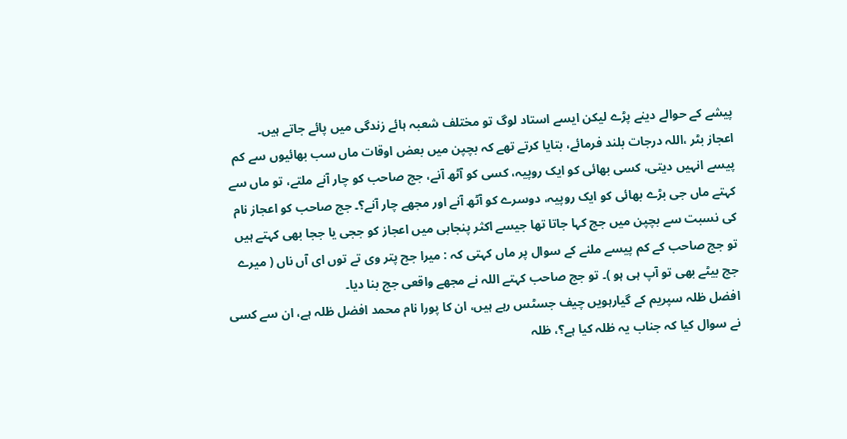پیشے کے حوالے دینے پڑے لیکن ایسے استاد لوگ تو مختلف شعبہ ہائے زندگی میں پائے جاتے ہیں۔
اعجاز بٹر ،اللہ درجات بلند فرمائے، بتایا کرتے تھے کہ بچپن میں بعض اوقات ماں سب بھائیوں سے کم پیسے انہیں دیتی، کسی بھائی کو ایک روپیہ، کسی کو آٹھ آنے، جج صاحب کو چار آنے ملتے، تو ماں سے کہتے ماں جی بڑے بھائی کو ایک روپیہ، دوسرے کو آٹھ آنے اور مجھے چار آنے؟۔ جج صاحب کو اعجاز نام کی نسبت سے بچپن میں جج کہا جاتا تھا جیسے اکثر پنجابی میں اعجاز کو ججی یا ججا بھی کہتے ہیں تو جج صاحب کے کم پیسے ملنے کے سوال پر ماں کہتی کہ : میرا جج پتر وی تے توں ای آں ناں ( میرے جج بیٹے بھی تو آپ ہی ہو )۔ تو جج صاحب کہتے اللہ نے مجھے واقعی جج بنا دیا۔
افضل ظلہ سپریم کے گیارہویں چیف جسٹس رہے ہیں، ان کا پورا نام محمد افضل ظلہ ہے، ان سے کسی نے سوال کیا کہ جناب یہ ظلہ کیا ہے؟، ظلہ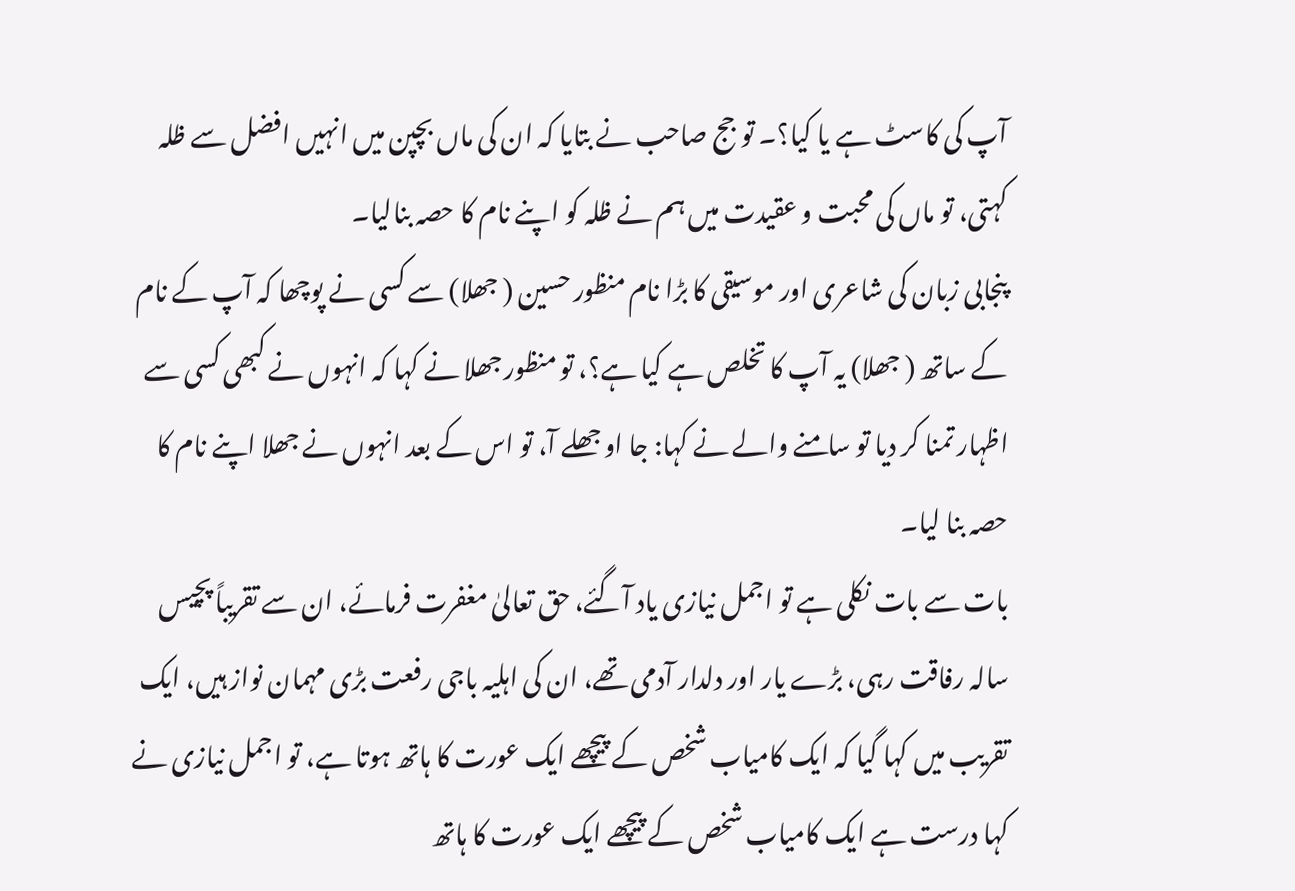آپ کی کاسٹ ہے یا کیا؟۔ تو جج صاحب نے بتایا کہ ان کی ماں بچپن میں انہیں افضل سے ظلہ کہتی، تو ماں کی محبت و عقیدت میں ہم نے ظلہ کو اپنے نام کا حصہ بنالیا۔
پنجابی زبان کی شاعری اور موسیقی کا بڑا نام منظور حسین ( جھلا) سے کسی نے پوچھا کہ آپ کے نام کے ساتھ ( جھلا) یہ آپ کا تخلص ہے کیا ہے؟، تو منظور جھلا نے کہا کہ انہوں نے کبھی کسی سے اظہار تمنا کر دیا تو سامنے والے نے کہا: جا او جھلے آ، تو اس کے بعد انہوں نے جھلا اپنے نام کا حصہ بنا لیا۔
بات سے بات نکلی ہے تو اجمل نیازی یاد آگئے، حق تعالیٰ مغفرت فرمائے، ان سے تقریباً پچیس سالہ رفاقت رہی، بڑے یار اور دلدار آدمی تھے، ان کی اہلیہ باجی رفعت بڑی مہمان نواز ہیں، ایک تقریب میں کہا گیا کہ ایک کامیاب شخص کے پیچھے ایک عورت کا ہاتھ ہوتا ہے، تو اجمل نیازی نے کہا درست ہے ایک کامیاب شخص کے پیچھے ایک عورت کا ہاتھ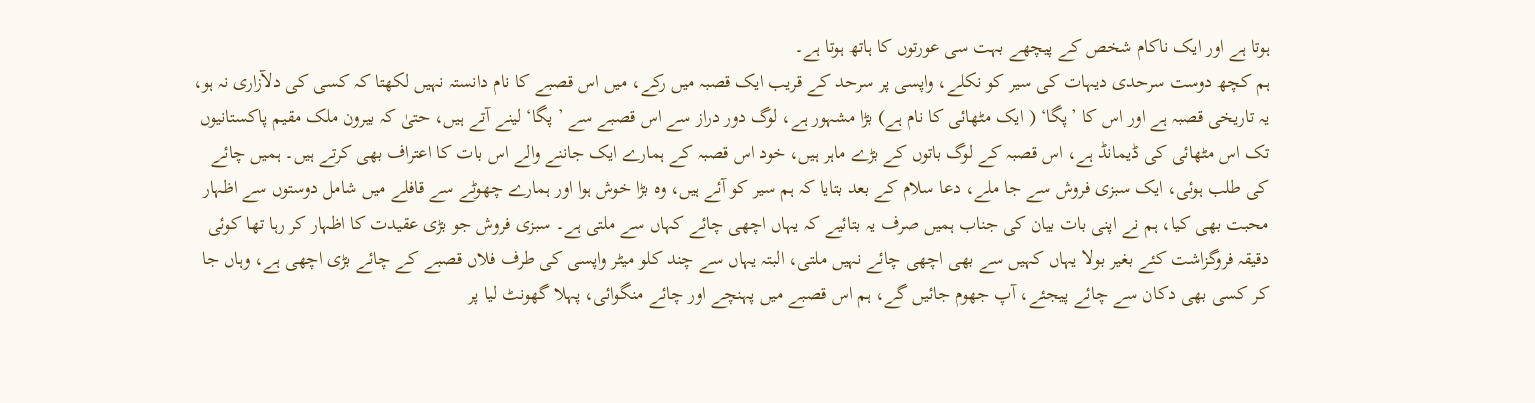ہوتا ہے اور ایک ناکام شخص کے پیچھے بہت سی عورتوں کا ہاتھ ہوتا ہے۔
ہم کچھ دوست سرحدی دیہات کی سیر کو نکلے، واپسی پر سرحد کے قریب ایک قصبہ میں رکے، میں اس قصبے کا نام دانستہ نہیں لکھتا کہ کسی کی دلآزاری نہ ہو، یہ تاریخی قصبہ ہے اور اس کا ’پگا‘ ( ایک مٹھائی کا نام ہے) بڑا مشہور ہے، لوگ دور دراز سے اس قصبے سے ’ پگا‘ لینے آتے ہیں، حتیٰ کہ بیرون ملک مقیم پاکستانیوں تک اس مٹھائی کی ڈیمانڈ ہے، اس قصبہ کے لوگ باتوں کے بڑے ماہر ہیں، خود اس قصبہ کے ہمارے ایک جاننے والے اس بات کا اعتراف بھی کرتے ہیں۔ ہمیں چائے کی طلب ہوئی، ایک سبزی فروش سے جا ملے، دعا سلام کے بعد بتایا کہ ہم سیر کو آئے ہیں، وہ بڑا خوش ہوا اور ہمارے چھوٹے سے قافلے میں شامل دوستوں سے اظہار محبت بھی کیا، ہم نے اپنی بات بیان کی جناب ہمیں صرف یہ بتائیے کہ یہاں اچھی چائے کہاں سے ملتی ہے۔ سبزی فروش جو بڑی عقیدت کا اظہار کر رہا تھا کوئی دقیقہ فروگزاشت کئے بغیر بولا یہاں کہیں سے بھی اچھی چائے نہیں ملتی، البتہ یہاں سے چند کلو میٹر واپسی کی طرف فلاں قصبے کے چائے بڑی اچھی ہے، وہاں جا کر کسی بھی دکان سے چائے پیجئے، آپ جھوم جائیں گے، ہم اس قصبے میں پہنچے اور چائے منگوائی، پہلا گھونٹ لیا پر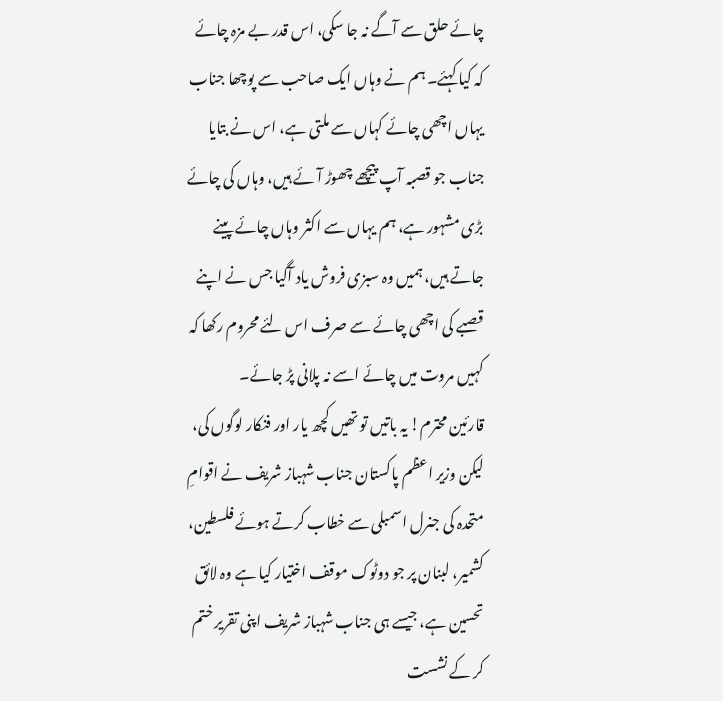چائے حلق سے آگے نہ جا سکی، اس قدر بے مزہ چائے کہ کیا کہئے۔ ہم نے وہاں ایک صاحب سے پوچھا جناب یہاں اچھی چائے کہاں سے ملتی ہے، اس نے بتایا جناب جو قصبہ آپ پیچھے چھوڑ آئے ہیں، وہاں کی چائے بڑی مشہور ہے، ہم یہاں سے اکثر وہاں چائے پینے جاتے ہیں، ہمیں وہ سبزی فروش یاد آگیا جس نے اپنے قصبے کی اچھی چائے سے صرف اس لئے محروم رکھا کہ کہیں مروت میں چائے اسے نہ پلانی پڑ جائے۔
قارئین محترم! یہ باتیں تو تھیں کچھ یار اور فنکار لوگوں کی، لیکن وزیر اعظم پاکستان جناب شہباز شریف نے اقوامِ متحدہ کی جنرل اسمبلی سے خطاب کرتے ہوئے فلسطین، کشمیر، لبنان پر جو دوٹوک موقف اختیار کیا ہے وہ لائق تحسین ہے، جیسے ہی جناب شہباز شریف اپنی تقریر ختم کر کے نشست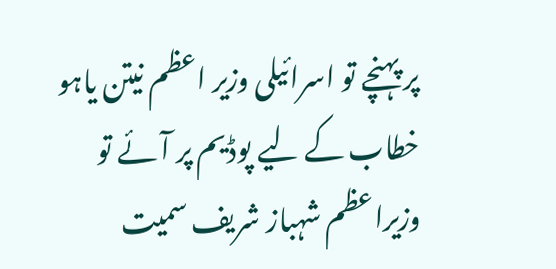پر پہنچے تو اسرائیلی وزیر اعظم نیتن یاہو خطاب کے لیے پوڈیم پر آئے تو وزیراعظم شہباز شریف سمیت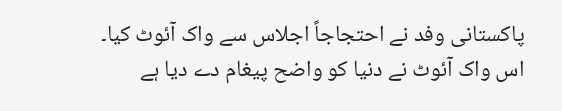پاکستانی وفد نے احتجاجاً اجلاس سے واک آئوٹ کیا۔
اس واک آئوٹ نے دنیا کو واضح پیغام دے دیا ہے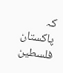کہ پاکستان فلسطین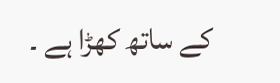کے ساتھ کھڑا ہے ۔